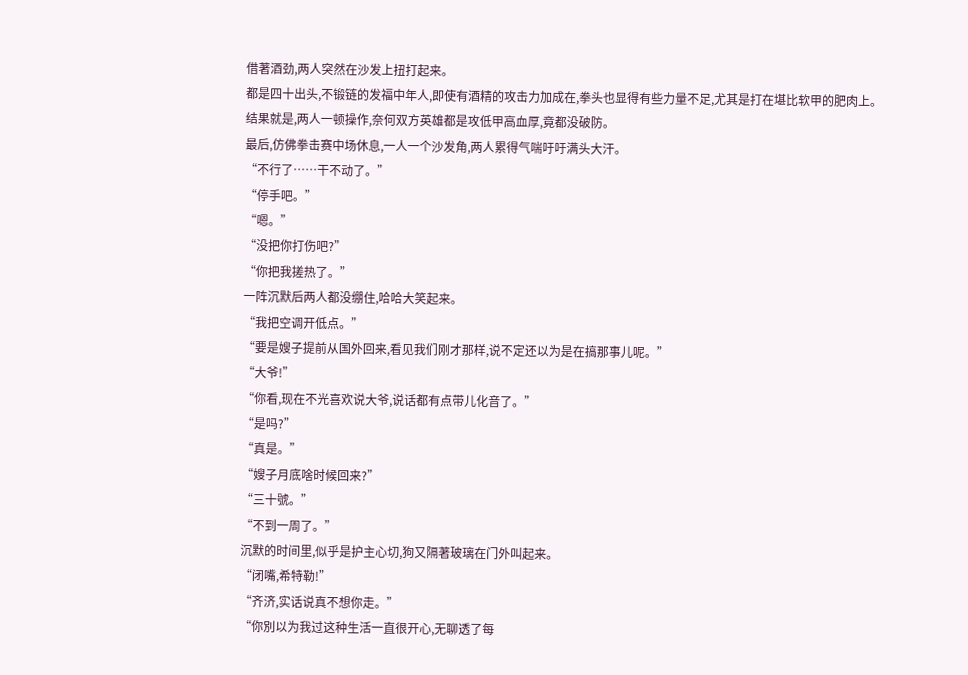借著酒劲,两人突然在沙发上扭打起来。
都是四十出头,不锻链的发福中年人,即使有酒精的攻击力加成在,拳头也显得有些力量不足,尤其是打在堪比软甲的肥肉上。
结果就是,两人一顿操作,奈何双方英雄都是攻低甲高血厚,竟都没破防。
最后,仿佛拳击赛中场休息,一人一个沙发角,两人累得气喘吁吁满头大汗。
“不行了……干不动了。”
“停手吧。”
“嗯。”
“没把你打伤吧?”
“你把我搓热了。”
一阵沉默后两人都没绷住,哈哈大笑起来。
“我把空调开低点。”
“要是嫂子提前从国外回来,看见我们刚才那样,说不定还以为是在搞那事儿呢。”
“大爷!”
“你看,现在不光喜欢说大爷,说话都有点带儿化音了。”
“是吗?”
“真是。”
“嫂子月底啥时候回来?”
“三十號。”
“不到一周了。”
沉默的时间里,似乎是护主心切,狗又隔著玻璃在门外叫起来。
“闭嘴,希特勒!”
“齐济,实话说真不想你走。”
“你別以为我过这种生活一直很开心,无聊透了每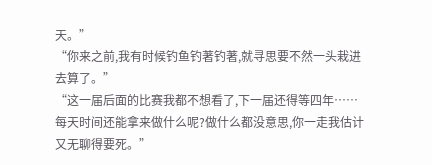天。”
“你来之前,我有时候钓鱼钓著钓著,就寻思要不然一头栽进去算了。”
“这一届后面的比赛我都不想看了,下一届还得等四年……每天时间还能拿来做什么呢?做什么都没意思,你一走我估计又无聊得要死。”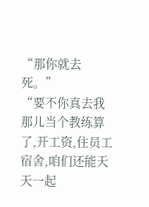“那你就去死。”
“要不你真去我那儿当个教练算了,开工资,住员工宿舍,咱们还能天天一起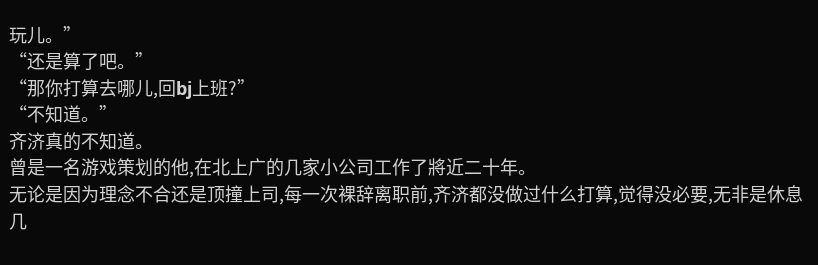玩儿。”
“还是算了吧。”
“那你打算去哪儿,回bj上班?”
“不知道。”
齐济真的不知道。
曾是一名游戏策划的他,在北上广的几家小公司工作了將近二十年。
无论是因为理念不合还是顶撞上司,每一次裸辞离职前,齐济都没做过什么打算,觉得没必要,无非是休息几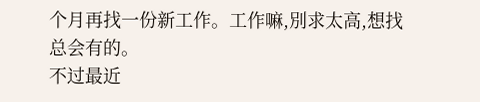个月再找一份新工作。工作嘛,別求太高,想找总会有的。
不过最近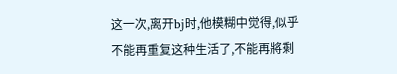这一次,离开bj时,他模糊中觉得,似乎不能再重复这种生活了,不能再將剩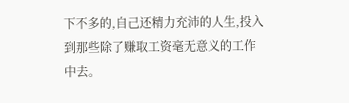下不多的,自己还精力充沛的人生,投入到那些除了赚取工资毫无意义的工作中去。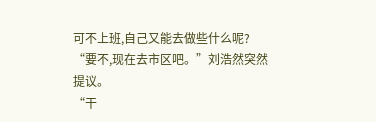可不上班,自己又能去做些什么呢?
“要不,现在去市区吧。”刘浩然突然提议。
“干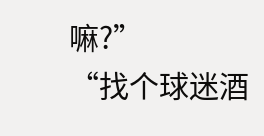嘛?”
“找个球迷酒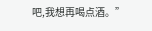吧,我想再喝点酒。”